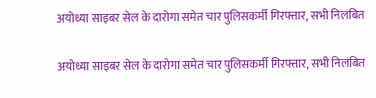अयोध्या साइबर सेल के दारोगा समेत चार पुलिसकर्मी गिरफ्तार, सभी निलंबित

अयोध्या साइबर सेल के दारोगा समेत चार पुलिसकर्मी गिरफ्तार, सभी निलंबित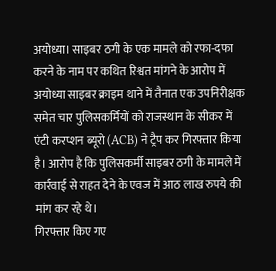अयोध्या। साइबर ठगी के एक मामले को रफा-दफा करने के नाम पर कथित रिश्वत मांगने के आरोप में अयोध्या साइबर क्राइम थाने में तैनात एक उपनिरीक्षक समेत चार पुलिसकर्मियों को राजस्थान के सीकर में एंटी करप्शन ब्यूरो (ACB) ने ट्रैप कर गिरफ्तार किया है। आरोप है कि पुलिसकर्मी साइबर ठगी के मामले में कार्रवाई से राहत देने के एवज में आठ लाख रुपये की मांग कर रहे थे।
गिरफ्तार किए गए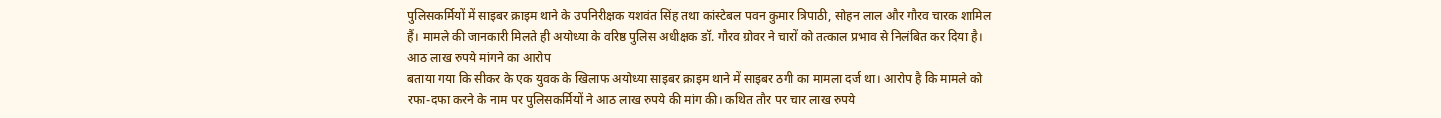पुलिसकर्मियों में साइबर क्राइम थाने के उपनिरीक्षक यशवंत सिंह तथा कांस्टेबल पवन कुमार त्रिपाठी, सोहन लाल और गौरव चारक शामिल हैं। मामले की जानकारी मिलते ही अयोध्या के वरिष्ठ पुलिस अधीक्षक डॉ. गौरव ग्रोवर ने चारों को तत्काल प्रभाव से निलंबित कर दिया है।
आठ लाख रुपये मांगने का आरोप
बताया गया कि सीकर के एक युवक के खिलाफ अयोध्या साइबर क्राइम थाने में साइबर ठगी का मामला दर्ज था। आरोप है कि मामले को रफा-दफा करने के नाम पर पुलिसकर्मियों ने आठ लाख रुपये की मांग की। कथित तौर पर चार लाख रुपये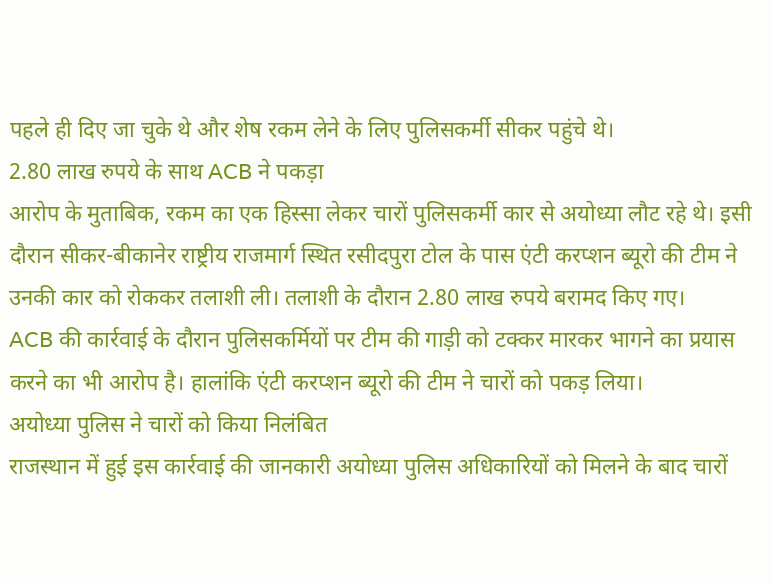पहले ही दिए जा चुके थे और शेष रकम लेने के लिए पुलिसकर्मी सीकर पहुंचे थे।
2.80 लाख रुपये के साथ ACB ने पकड़ा
आरोप के मुताबिक, रकम का एक हिस्सा लेकर चारों पुलिसकर्मी कार से अयोध्या लौट रहे थे। इसी दौरान सीकर-बीकानेर राष्ट्रीय राजमार्ग स्थित रसीदपुरा टोल के पास एंटी करप्शन ब्यूरो की टीम ने उनकी कार को रोककर तलाशी ली। तलाशी के दौरान 2.80 लाख रुपये बरामद किए गए।
ACB की कार्रवाई के दौरान पुलिसकर्मियों पर टीम की गाड़ी को टक्कर मारकर भागने का प्रयास करने का भी आरोप है। हालांकि एंटी करप्शन ब्यूरो की टीम ने चारों को पकड़ लिया।
अयोध्या पुलिस ने चारों को किया निलंबित
राजस्थान में हुई इस कार्रवाई की जानकारी अयोध्या पुलिस अधिकारियों को मिलने के बाद चारों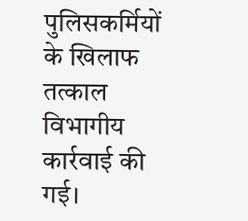पुलिसकर्मियों के खिलाफ तत्काल विभागीय कार्रवाई की गई।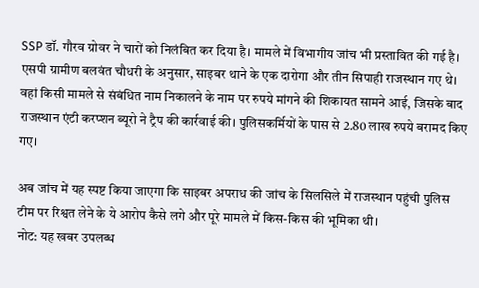SSP डॉ. गौरव ग्रोवर ने चारों को निलंबित कर दिया है। मामले में विभागीय जांच भी प्रस्तावित की गई है।
एसपी ग्रामीण बलवंत चौधरी के अनुसार, साइबर थाने के एक दारोगा और तीन सिपाही राजस्थान गए थे। वहां किसी मामले से संबंधित नाम निकालने के नाम पर रुपये मांगने की शिकायत सामने आई, जिसके बाद राजस्थान एंटी करप्शन ब्यूरो ने ट्रैप की कार्रवाई की। पुलिसकर्मियों के पास से 2.80 लाख रुपये बरामद किए गए।

अब जांच में यह स्पष्ट किया जाएगा कि साइबर अपराध की जांच के सिलसिले में राजस्थान पहुंची पुलिस टीम पर रिश्वत लेने के ये आरोप कैसे लगे और पूरे मामले में किस-किस की भूमिका थी।
नोट: यह खबर उपलब्ध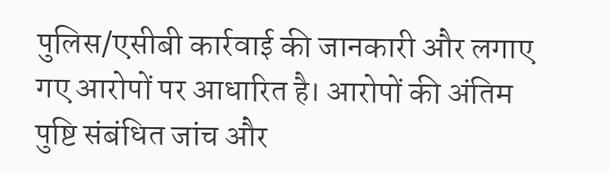पुलिस/एसीबी कार्रवाई की जानकारी और लगाए गए आरोपों पर आधारित है। आरोपों की अंतिम पुष्टि संबंधित जांच और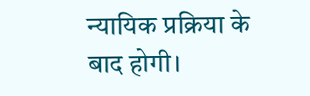न्यायिक प्रक्रिया के बाद होगी।